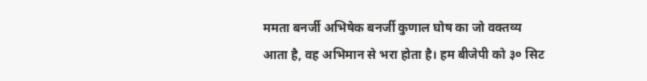ममता बनर्जी अभिषेक बनर्जी कुणाल घोष का जो वक्तव्य आता है, वह अभिमान से भरा होता है। हम बीजेपी को ३० सिट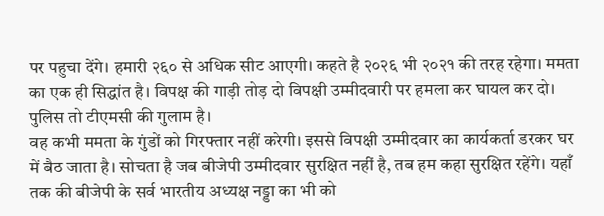पर पहुचा देंगे। हमारी २६० से अधिक सीट आएगी। कहते है २०२६ भी २०२१ की तरह रहेगा। ममता का एक ही सिद्धांत है। विपक्ष की गाड़ी तोड़ दो विपक्षी उम्मीदवारी पर हमला कर घायल कर दो। पुलिस तो टीएमसी की गुलाम है।
वह कभी ममता के गुंडों को गिरफ्तार नहीं करेगी। इससे विपक्षी उम्मीदवार का कार्यकर्ता डरकर घर में बैठ जाता है। सोचता है जब बीजेपी उम्मीदवार सुरक्षित नहीं है, तब हम कहा सुरक्षित रहेंगे। यहाँ तक की बीजेपी के सर्व भारतीय अध्यक्ष नड्डा का भी को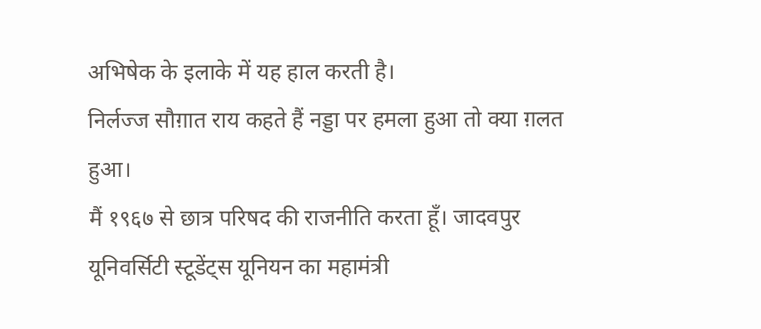अभिषेक के इलाके में यह हाल करती है।
निर्लज्ज सौग़ात राय कहते हैं नड्डा पर हमला हुआ तो क्या ग़लत हुआ।
मैं १९६७ से छात्र परिषद की राजनीति करता हूँ। जादवपुर यूनिवर्सिटी स्टूडेंट्स यूनियन का महामंत्री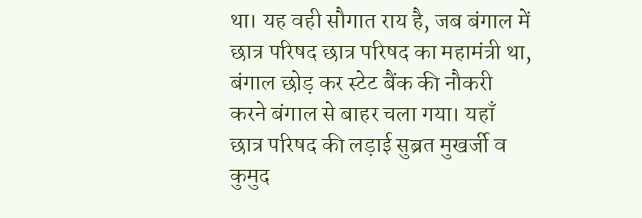था। यह वही सौगात राय है, जब बंगाल में छात्र परिषद छात्र परिषद का महामंत्री था, बंगाल छोड़ कर स्टेट बैंक की नौकरी करने बंगाल से बाहर चला गया। यहाँ छात्र परिषद की लड़ाई सुब्रत मुखर्जी व कुमुद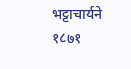भट्टाचार्यने १८७१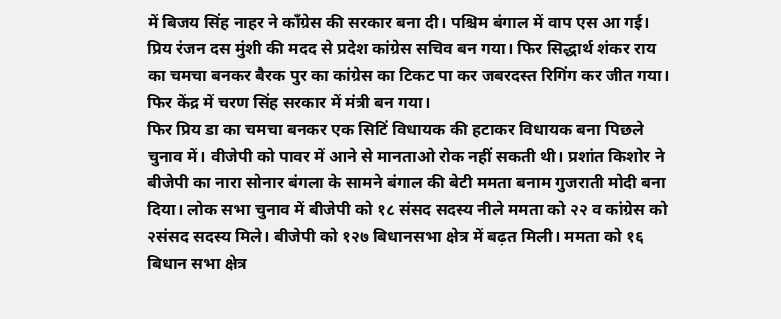में बिजय सिंह नाहर ने काँग्रेस की सरकार बना दी। पश्चिम बंगाल में वाप एस आ गई। प्रिय रंजन दस मुंशी की मदद से प्रदेश कांग्रेस सचिव बन गया। फिर सिद्धार्थ शंकर राय का चमचा बनकर बैरक पुर का कांग्रेस का टिकट पा कर जबरदस्त रिगिंग कर जीत गया। फिर केंद्र में चरण सिंह सरकार में मंत्री बन गया।
फिर प्रिय डा का चमचा बनकर एक सिटिं विधायक की हटाकर विधायक बना पिछले चुनाव में। वीजेपी को पावर में आने से मानताओ रोक नहीं सकती थी। प्रशांत किशोर ने बीजेपी का नारा सोनार बंगला के सामने बंगाल की बेटी ममता बनाम गुजराती मोदी बना दिया। लोक सभा चुनाव में बीजेपी को १८ संसद सदस्य नीले ममता को २२ व कांग्रेस को २संसद सदस्य मिले। बीजेपी को १२७ बिधानसभा क्षेत्र में बढ़त मिली। ममता को १६ बिधान सभा क्षेत्र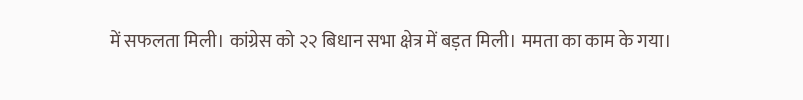में सफलता मिली। कांग्रेस को २२ बिधान सभा क्षेत्र में बड़त मिली। ममता का काम के गया।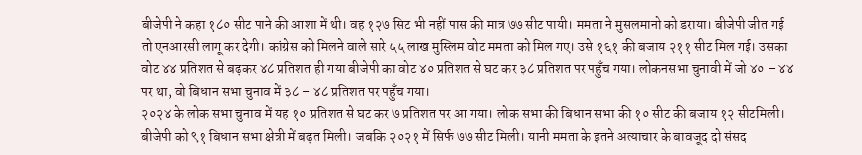बीजेपी ने कहा १८० सीट पाने की आशा में थी। वह १२७ सिट भी नहीं पास की मात्र ७७ सीट पायी। ममता ने मुसलमानो को डराया। बीजेपी जीत गई तो एनआरसी लागू कर देगी। कांग्रेस को मिलने वाले सारे ५५ लाख मुस्लिम वोट ममता को मिल गए। उसे १६१ की बजाय २११ सीट मिल गई। उसका वोट ४४ प्रतिशत से बढ़कर ४८ प्रतिशत ही गया बीजेपी का वोट ४० प्रतिशत से घट कर ३८ प्रतिशत पर पहुँच गया। लोकनसभा चुनावी में जो ४० – ४४ पर था, वो बिधान सभा चुनाव में ३८ – ४८ प्रतिशत पर पहुँच गया।
२०२४ के लोक सभा चुनाव में यह १० प्रतिशत से घट कर ७ प्रतिशत पर आ गया। लोक सभा की बिधान सभा की १० सीट की बजाय १२ सीटमिली। बीजेपी को ९१ बिधान सभा क्षेत्री में बढ़त मिली। जबकि २०२१ में सिर्फ ७७ सीट मिली। यानी ममता के इतने अत्याचार के बावजूद दो संसद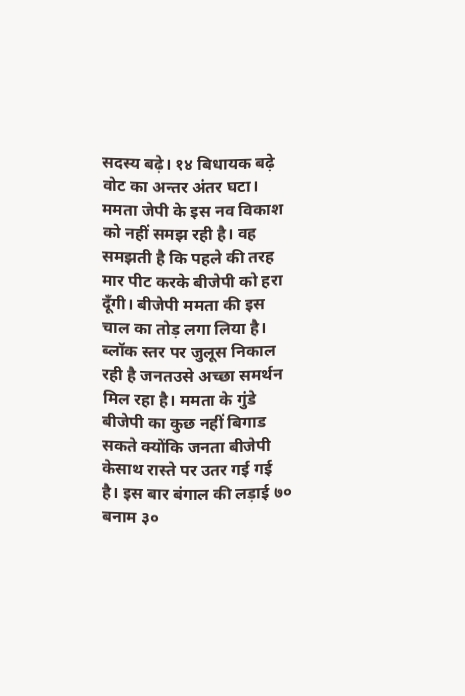सदस्य बढ़े। १४ बिधायक बढ़े वोट का अन्तर अंतर घटा। ममता जेपी के इस नव विकाश को नहीं समझ रही है। वह समझती है कि पहले की तरह मार पीट करके बीजेपी को हरा दूँगी। बीजेपी ममता की इस चाल का तोड़ लगा लिया है। ब्लॉक स्तर पर जुलूस निकाल रही है जनतउसे अच्छा समर्थन मिल रहा है। ममता के गुंडे बीजेपी का कुछ नहीं बिगाड सकते क्योंकि जनता बीजेपी केसाथ रास्ते पर उतर गई गई है। इस बार बंगाल की लड़ाई ७० बनाम ३०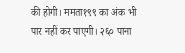की होगी। ममता१९९ का अंक भी पार नहीं कर पाएगी। २६० पाना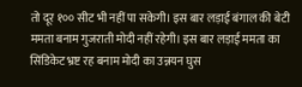तो दूर १०० सीट भी नहीं पा सकेगी। इस बार लड़ाई बंगाल की बेटी ममता बनाम गुजराती मोदी नहीं रहेगी। इस बार लड़ाई ममता का सिंडिकेट भ्रष्ट रह बनाम मोदी का उन्नयन घुस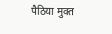पैठिया मुक्त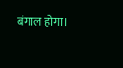बंगाल होगा।